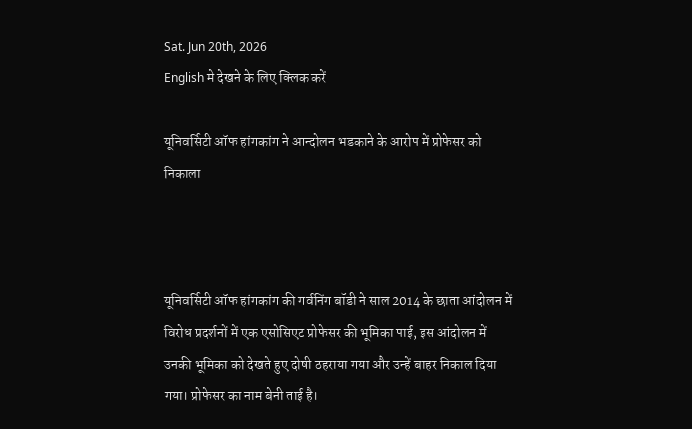Sat. Jun 20th, 2026
English मे देखने के लिए क्लिक करें

यूनिवर्सिटी ऑफ हांगकांग ने आन्दोलन भडकाने के आरोप में प्रोफेसर को निकाला



यूनिवर्सिटी ऑफ हांगकांग की गर्वनिंग बॉडी ने साल 2014 के छाता आंदोलन में विरोध प्रदर्शनों में एक एसोसिएट प्रोफेसर की भूमिका पाई, इस आंदोलन में उनकी भूमिका को देखते हुए दोषी ठहराया गया और उन्हें बाहर निकाल दिया गया। प्रोफेसर का नाम बेनी ताई है।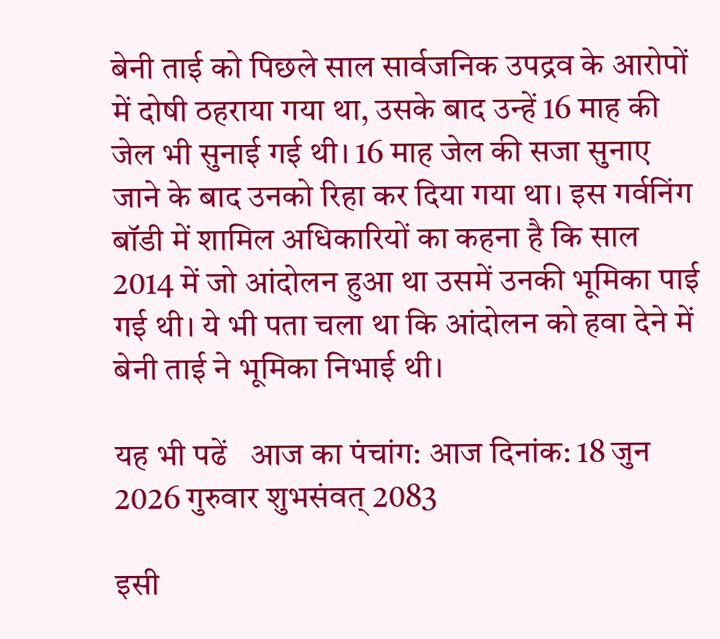बेनी ताई को पिछले साल सार्वजनिक उपद्रव के आरोपों में दोषी ठहराया गया था, उसके बाद उन्हें 16 माह की जेल भी सुनाई गई थी। 16 माह जेल की सजा सुनाए जाने के बाद उनको रिहा कर दिया गया था। इस गर्वनिंग बॉडी में शामिल अधिकारियों का कहना है कि साल 2014 में जो आंदोलन हुआ था उसमें उनकी भूमिका पाई गई थी। ये भी पता चला था कि आंदोलन को हवा देने में बेनी ताई ने भूमिका निभाई थी।

यह भी पढें   आज का पंचांग: आज दिनांक: 18 जुन 2026 गुरुवार शुभसंवत् 2083

इसी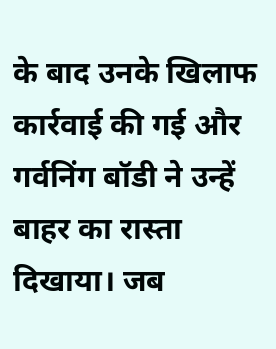के बाद उनके खिलाफ कार्रवाई की गई और गर्वनिंग बॉडी ने उन्हें बाहर का रास्ता दिखाया। जब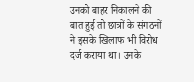उनको बाहर निकालने की बात हुई तो छात्रों के संगठनों ने इसके खिलाफ भी विरोध दर्ज कराया था। उनके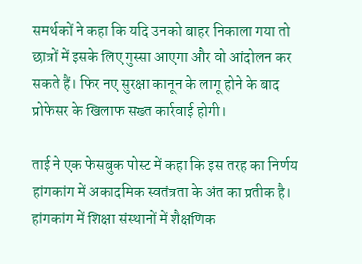समर्थकों ने कहा कि यदि उनको बाहर निकाला गया तो छात्रों में इसके लिए गुस्सा आएगा और वो आंदोलन कर सकते हैं। फिर नए सुरक्षा कानून के लागू होने के बाद प्रोफेसर के खिलाफ सख्त कार्रवाई होगी।

ताई ने एक फेसबुक पोस्ट में कहा कि इस तरह का निर्णय हांगकांग में अकादमिक स्वतंत्रता के अंत का प्रतीक है। हांगकांग में शिक्षा संस्थानों में शैक्षणिक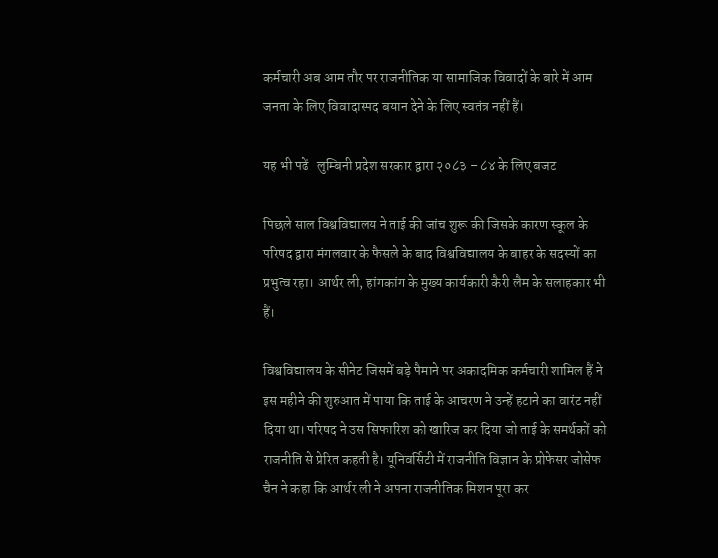कर्मचारी अब आम तौर पर राजनीतिक या सामाजिक विवादों के बारे में आम जनता के लिए विवादास्पद बयान देने के लिए स्वतंत्र नहीं हैं।

यह भी पढें   लुम्बिनी प्रदेश सरकार द्वारा २०८३ – ८४ के लिए बजट

पिछले साल विश्वविद्यालय ने ताई की जांच शुरू की जिसके कारण स्कूल के परिषद द्वारा मंगलवार के फैसले के बाद विश्वविद्यालय के बाहर के सदस्यों का प्रभुत्व रहा। आर्थर ली, हांगकांग के मुख्य कार्यकारी कैरी लैम के सलाहकार भी हैं।

विश्वविद्यालय के सीनेट जिसमें बड़े पैमाने पर अकादमिक कर्मचारी शामिल हैं ने इस महीने की शुरुआत में पाया कि ताई के आचरण ने उन्हें हटाने का वारंट नहीं दिया था। परिषद ने उस सिफारिश को खारिज कर दिया जो ताई के समर्थकों को राजनीति से प्रेरित कहती है। यूनिवर्सिटी में राजनीति विज्ञान के प्रोफेसर जोसेफ चैन ने कहा कि आर्थर ली ने अपना राजनीतिक मिशन पूरा कर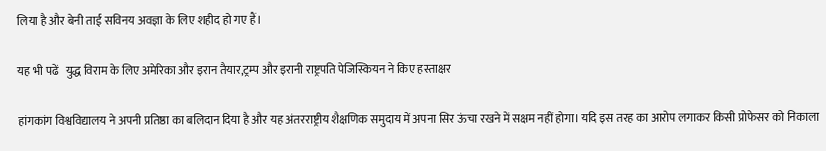लिया है और बेनी ताई सविनय अवज्ञा के लिए शहीद हो गए हैं।

यह भी पढें   युद्ध विराम के लिए अमेरिका और इरान तैयार,ट्रम्प और इरानी राष्ट्रपति पेजिस्कियन ने किए हस्ताक्षर

हांगकांग विश्वविद्यालय ने अपनी प्रतिष्ठा का बलिदान दिया है और यह अंतरराष्ट्रीय शैक्षणिक समुदाय में अपना सिर ऊंचा रखने में सक्षम नहीं होगा। यदि इस तरह का आरोप लगाकर किसी प्रोफेसर को निकाला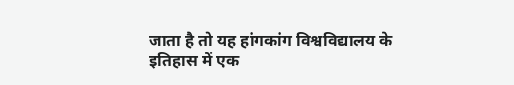जाता है तो यह हांगकांग विश्वविद्यालय के इतिहास में एक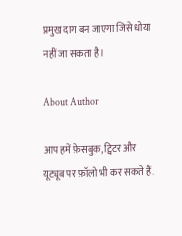प्रमुख दाग बन जाएगा जिसे धोया नहीं जा सकता है।

About Author

आप हमें फ़ेसबुक, ट्विटर और यूट्यूब पर फ़ॉलो भी कर सकते हैं.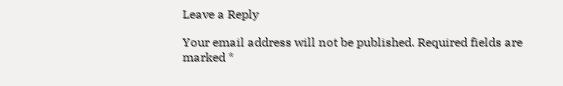Leave a Reply

Your email address will not be published. Required fields are marked *